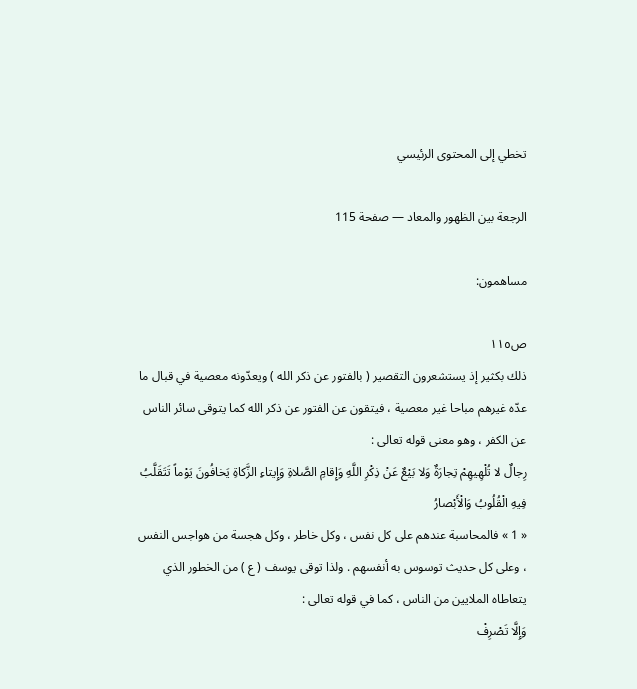تخطي إلى المحتوى الرئيسي

الرجعة بين الظهور والمعاد — صفحة 115

مساهمون:

ص١١٥
ذلك بكثير إذ يستشعرون التقصير ( بالفتور عن ذكر الله ) ويعدّونه معصية في قبال ما عدّه غيرهم مباحا غير معصية ، فيتقون عن الفتور عن ذكر الله كما يتوقى سائر الناس عن الكفر ، وهو معنى قوله تعالى :
رِجالٌ لا تُلْهِيهِمْ تِجارَةٌ وَلا بَيْعٌ عَنْ ذِكْرِ اللَّهِ وَإِقامِ الصَّلاةِ وَإِيتاءِ الزَّكاةِ يَخافُونَ يَوْماً تَتَقَلَّبُ فِيهِ الْقُلُوبُ وَالْأَبْصارُ
« 1 » فالمحاسبة عندهم على كل نفس ، وكل خاطر ، وكل هجسة من هواجس النفس ، وعلى كل حديث توسوس به أنفسهم . ولذا توقى يوسف ( ع ) من الخطور الذي يتعاطاه الملايين من الناس ، كما في قوله تعالى :
وَإِلَّا تَصْرِفْ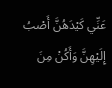عَنِّي كَيْدَهُنَّ أَصْبُ إِلَيْهِنَّ وَأَكُنْ مِنَ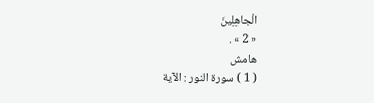الْجاهِلِينَ
« 2 » .
هامش
( 1 ) سورة النور : الآية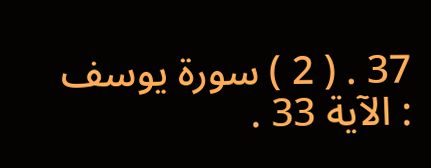37 . ( 2 ) سورة يوسف : الآية 33 .